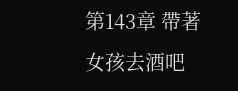第143章 帶著女孩去酒吧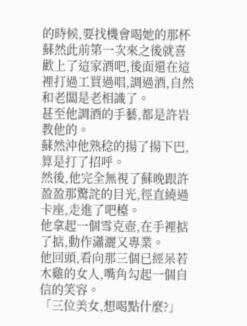的時候,要找機會喝她的那杯
蘇然此前第一次來之後就喜歡上了這家酒吧,後面還在這裡打過工買過唱,調過酒,自然和老闆是老相識了。
甚至他調酒的手藝,都是許岩教他的。
蘇然沖他熟稔的揚了揚下巴,算是打了招呼。
然後,他完全無視了蘇晚跟許盈盈那驚詫的目光,徑直繞過卡座,走進了吧檯。
他拿起一個雪克壺,在手裡掂了掂,動作瀟灑又專業。
他回頭,看向那三個已經呆若木雞的女人,嘴角勾起一個自信的笑容。
「三位美女,想喝點什麼?」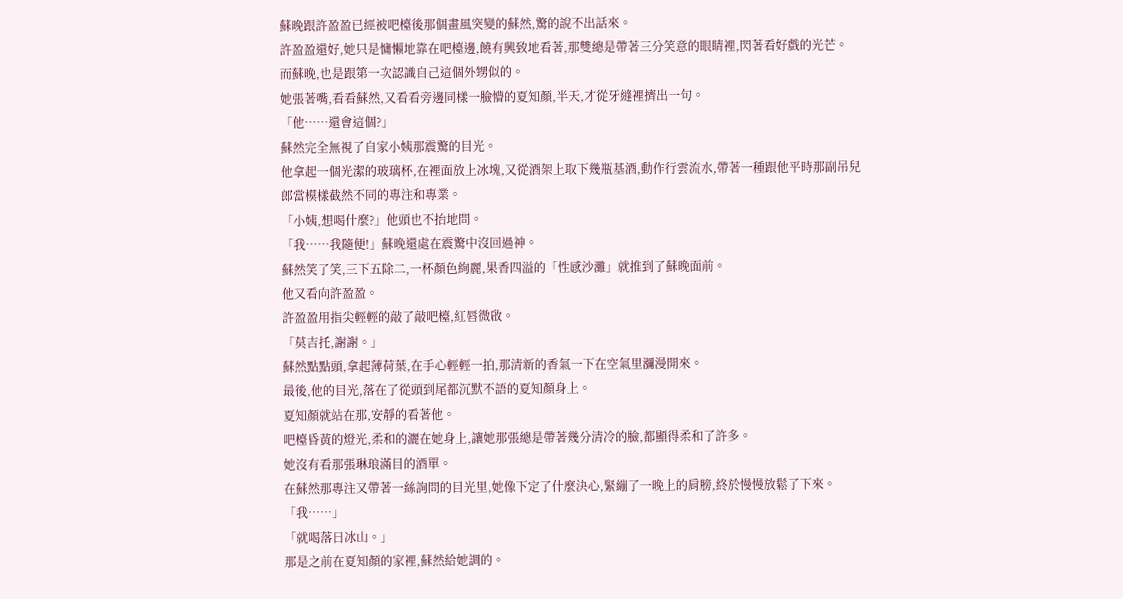蘇晚跟許盈盈已經被吧檯後那個畫風突變的蘇然,驚的說不出話來。
許盈盈還好,她只是慵懶地靠在吧檯邊,饒有興致地看著,那雙總是帶著三分笑意的眼睛裡,閃著看好戲的光芒。
而蘇晚,也是跟第一次認識自己這個外甥似的。
她張著嘴,看看蘇然,又看看旁邊同樣一臉懵的夏知顏,半天,才從牙縫裡擠出一句。
「他……還會這個?」
蘇然完全無視了自家小姨那震驚的目光。
他拿起一個光潔的玻璃杯,在裡面放上冰塊,又從酒架上取下幾瓶基酒,動作行雲流水,帶著一種跟他平時那副吊兒郎當模樣截然不同的專注和專業。
「小姨,想喝什麼?」他頭也不抬地問。
「我……我隨便!」蘇晚還處在震驚中沒回過神。
蘇然笑了笑,三下五除二,一杯顏色絢麗,果香四溢的「性感沙灘」就推到了蘇晚面前。
他又看向許盈盈。
許盈盈用指尖輕輕的敲了敲吧檯,紅唇微啟。
「莫吉托,謝謝。」
蘇然點點頭,拿起薄荷葉,在手心輕輕一拍,那清新的香氣一下在空氣里瀰漫開來。
最後,他的目光,落在了從頭到尾都沉默不語的夏知顏身上。
夏知顏就站在那,安靜的看著他。
吧檯昏黃的燈光,柔和的灑在她身上,讓她那張總是帶著幾分清冷的臉,都顯得柔和了許多。
她沒有看那張琳琅滿目的酒單。
在蘇然那專注又帶著一絲詢問的目光里,她像下定了什麼決心,緊繃了一晚上的肩膀,終於慢慢放鬆了下來。
「我……」
「就喝落日冰山。」
那是之前在夏知顏的家裡,蘇然給她調的。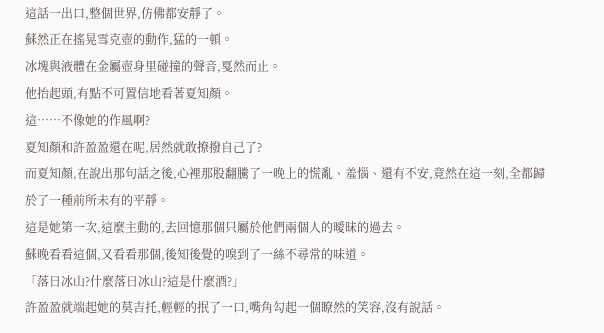這話一出口,整個世界,仿佛都安靜了。
蘇然正在搖晃雪克壺的動作,猛的一頓。
冰塊與液體在金屬壺身里碰撞的聲音,戛然而止。
他抬起頭,有點不可置信地看著夏知顏。
這……不像她的作風啊?
夏知顏和許盈盈還在呢,居然就敢撩撥自己了?
而夏知顏,在說出那句話之後,心裡那股翻騰了一晚上的慌亂、羞惱、還有不安,竟然在這一刻,全都歸於了一種前所未有的平靜。
這是她第一次,這麼主動的,去回憶那個只屬於他們兩個人的曖昧的過去。
蘇晚看看這個,又看看那個,後知後覺的嗅到了一絲不尋常的味道。
「落日冰山?什麼落日冰山?這是什麼酒?」
許盈盈就端起她的莫吉托,輕輕的抿了一口,嘴角勾起一個瞭然的笑容,沒有說話。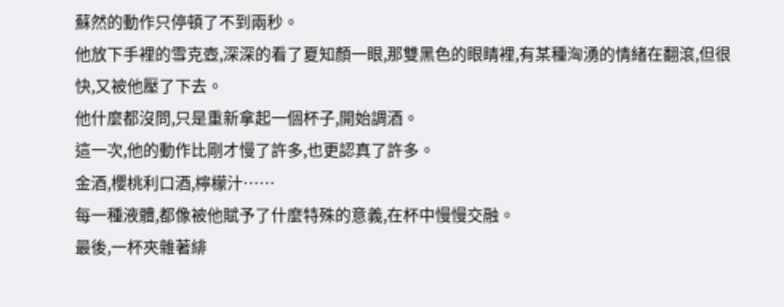蘇然的動作只停頓了不到兩秒。
他放下手裡的雪克壺,深深的看了夏知顏一眼,那雙黑色的眼睛裡,有某種洶湧的情緒在翻滾,但很快,又被他壓了下去。
他什麼都沒問,只是重新拿起一個杯子,開始調酒。
這一次,他的動作比剛才慢了許多,也更認真了許多。
金酒,櫻桃利口酒,檸檬汁……
每一種液體,都像被他賦予了什麼特殊的意義,在杯中慢慢交融。
最後,一杯夾雜著緋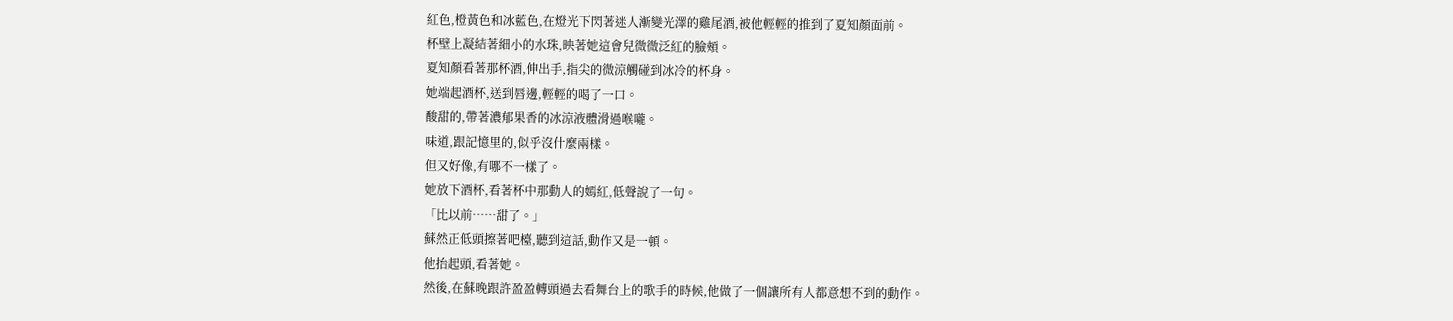紅色,橙黃色和冰藍色,在燈光下閃著迷人漸變光澤的雞尾酒,被他輕輕的推到了夏知顏面前。
杯壁上凝結著細小的水珠,映著她這會兒微微泛紅的臉頰。
夏知顏看著那杯酒,伸出手,指尖的微涼觸碰到冰冷的杯身。
她端起酒杯,送到唇邊,輕輕的喝了一口。
酸甜的,帶著濃郁果香的冰涼液體滑過喉嚨。
味道,跟記憶里的,似乎沒什麼兩樣。
但又好像,有哪不一樣了。
她放下酒杯,看著杯中那動人的嫣紅,低聲說了一句。
「比以前……甜了。」
蘇然正低頭擦著吧檯,聽到這話,動作又是一頓。
他抬起頭,看著她。
然後,在蘇晚跟許盈盈轉頭過去看舞台上的歌手的時候,他做了一個讓所有人都意想不到的動作。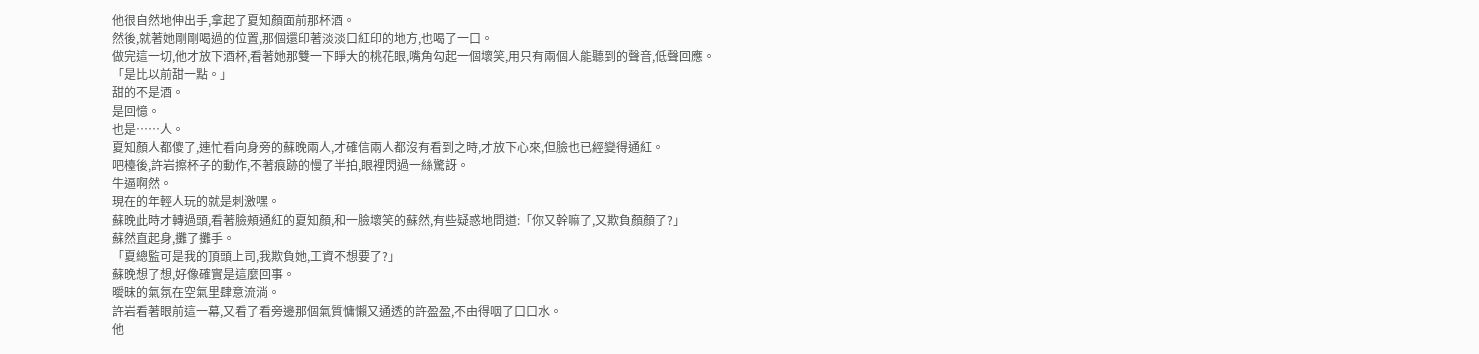他很自然地伸出手,拿起了夏知顏面前那杯酒。
然後,就著她剛剛喝過的位置,那個還印著淡淡口紅印的地方,也喝了一口。
做完這一切,他才放下酒杯,看著她那雙一下睜大的桃花眼,嘴角勾起一個壞笑,用只有兩個人能聽到的聲音,低聲回應。
「是比以前甜一點。」
甜的不是酒。
是回憶。
也是……人。
夏知顏人都傻了,連忙看向身旁的蘇晚兩人,才確信兩人都沒有看到之時,才放下心來,但臉也已經變得通紅。
吧檯後,許岩擦杯子的動作,不著痕跡的慢了半拍,眼裡閃過一絲驚訝。
牛逼啊然。
現在的年輕人玩的就是刺激嘿。
蘇晚此時才轉過頭,看著臉頰通紅的夏知顏,和一臉壞笑的蘇然,有些疑惑地問道:「你又幹嘛了,又欺負顏顏了?」
蘇然直起身,攤了攤手。
「夏總監可是我的頂頭上司,我欺負她,工資不想要了?」
蘇晚想了想,好像確實是這麼回事。
曖昧的氣氛在空氣里肆意流淌。
許岩看著眼前這一幕,又看了看旁邊那個氣質慵懶又通透的許盈盈,不由得咽了口口水。
他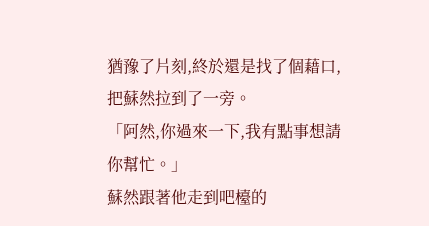猶豫了片刻,終於還是找了個藉口,把蘇然拉到了一旁。
「阿然,你過來一下,我有點事想請你幫忙。」
蘇然跟著他走到吧檯的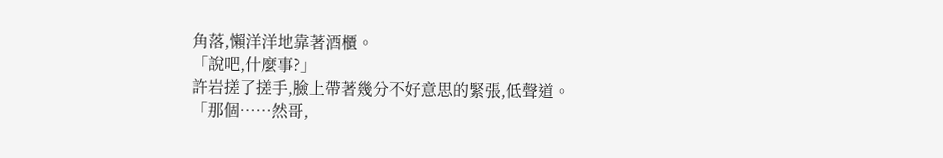角落,懶洋洋地靠著酒櫃。
「說吧,什麼事?」
許岩搓了搓手,臉上帶著幾分不好意思的緊張,低聲道。
「那個……然哥,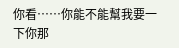你看……你能不能幫我要一下你那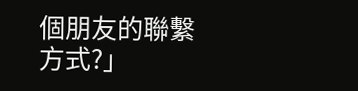個朋友的聯繫方式?」